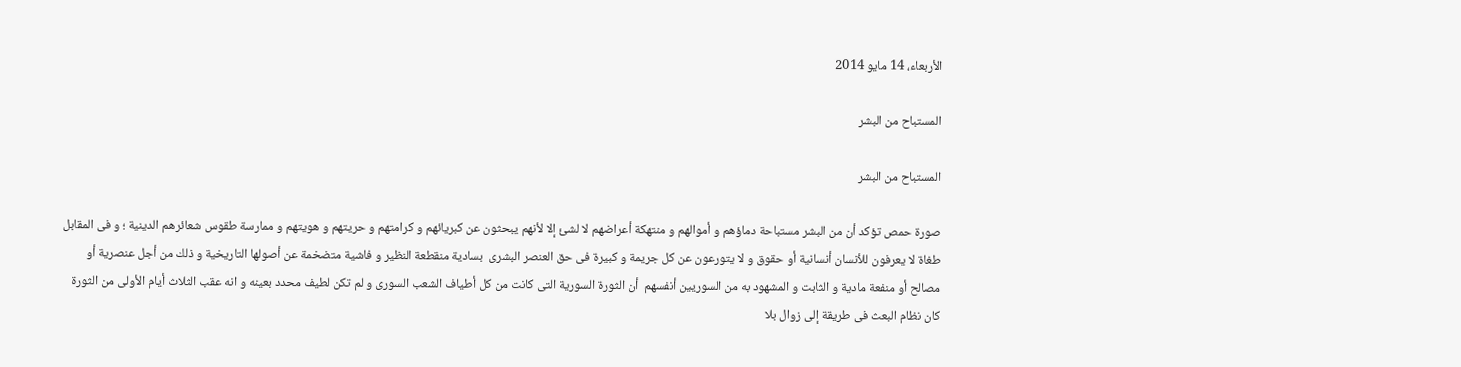الأربعاء، 14 مايو 2014

المستباح من البشر

المستباح من البشر

صورة حمص تؤكد أن من البشر مستباحة دماؤهم و أموالهم و منتهكة أعراضهم لا لشئ إلا لأنهم يبحثون عن كبريائهم و كرامتهم و حريتهم و هويتهم و ممارسة طقوس شعائرهم الدينية ؛ و فى المقابل طغاة لا يعرفون للأنسان أنسانية أو حقوق و لا يتورعون عن كل جريمة و كبيرة فى حق العنصر البشرى  بسادية منقطعة النظير و فاشية متضخمة عن أصولها التاريخية و ذلك من أجل عنصرية أو مصالح أو منفعة مادية و الثابت و المشهود به من السوريين أنفسهم  أن الثورة السورية التى كانت من كل أطياف الشعب السورى و لم تكن لطيف محدد بعينه و انه عقب الثلاث أيام الأولى من الثورة كان نظام البعث فى طريقة إلى زوال بلا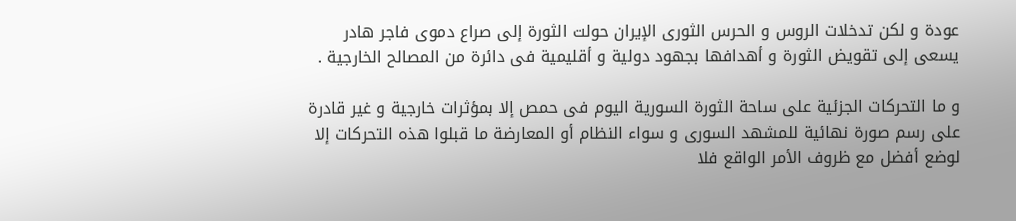عودة و لكن تدخلات الروس و الحرس الثورى الإيران حولت الثورة إلى صراع دموى فاجر هادر يسعى إلى تقويض الثورة و أهدافها بجهود دولية و أقليمية فى دائرة من المصالح الخارجية .

و ما التحركات الجزئية على ساحة الثورة السورية اليوم فى حمص إلا بمؤثرات خارجية و غير قادرة على رسم صورة نهائية للمشهد السورى و سواء النظام أو المعارضة ما قبلوا هذه التحركات إلا لوضع أفضل مع ظروف الأمر الواقع فلا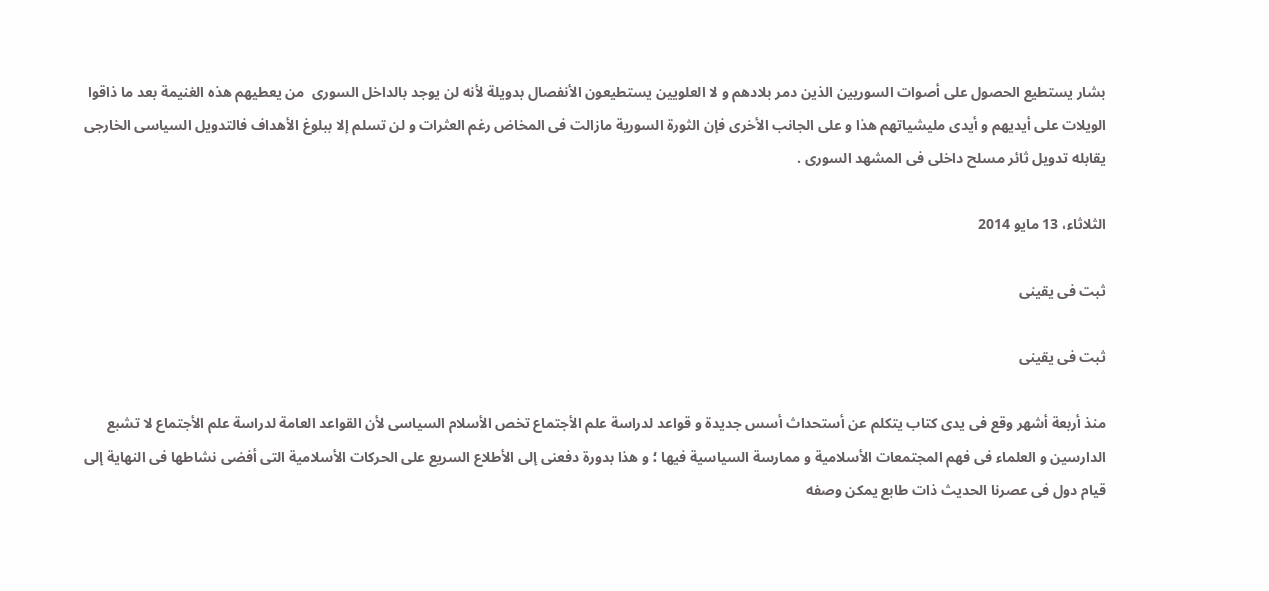بشار يستطيع الحصول على أصوات السوريين الذين دمر بلادهم و لا العلويين يستطيعون الأنفصال بدويلة لأنه لن يوجد بالداخل السورى  من يعطيهم هذه الغنيمة بعد ما ذاقوا الويلات على أيديهم و أيدى مليشياتهم هذا و على الجانب الأخرى فإن الثورة السورية مازالت فى المخاض رغم العثرات و لن تسلم إلا ببلوغ الأهداف فالتدويل السياسى الخارجى يقابله تدويل ثائر مسلح داخلى فى المشهد السورى .

الثلاثاء، 13 مايو 2014

ثبت فى يقينى

ثبت فى يقينى

منذ أربعة أشهر وقع فى يدى كتاب يتكلم عن أستحداث أسس جديدة و قواعد لدراسة علم الأجتماع تخص الأسلام السياسى لأن القواعد العامة لدراسة علم الأجتماع لا تشبع الدارسين و العلماء فى فهم المجتمعات الأسلامية و ممارسة السياسية فيها ؛ و هذا بدورة دفعنى إلى الأطلاع السريع على الحركات الأسلامية التى أفضى نشاطها فى النهاية إلى قيام دول فى عصرنا الحديث ذات طابع يمكن وصفه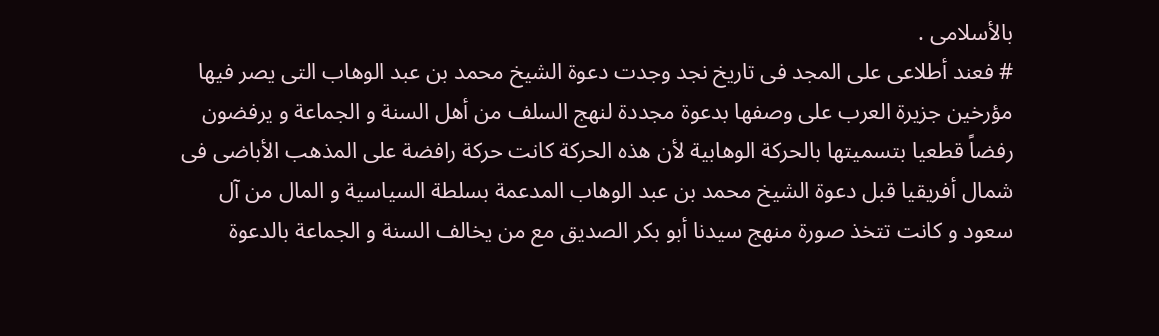بالأسلامى .
# فعند أطلاعى على المجد فى تاريخ نجد وجدت دعوة الشيخ محمد بن عبد الوهاب التى يصر فيها مؤرخين جزيرة العرب على وصفها بدعوة مجددة لنهج السلف من أهل السنة و الجماعة و يرفضون رفضاً قطعيا بتسميتها بالحركة الوهابية لأن هذه الحركة كانت حركة رافضة على المذهب الأباضى فى شمال أفريقيا قبل دعوة الشيخ محمد بن عبد الوهاب المدعمة بسلطة السياسية و المال من آل سعود و كانت تتخذ صورة منهج سيدنا أبو بكر الصديق مع من يخالف السنة و الجماعة بالدعوة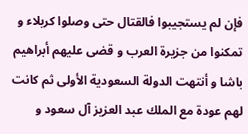فإن لم يستجيبوا فالقتال حتى وصلوا كربلاء و تمكنوا من جزيرة العرب و قضى عليهم أبراهيم باشا و أنتهت الدولة السعودية الأولى ثم كانت لهم عودة مع الملك عبد العزيز آل سعود و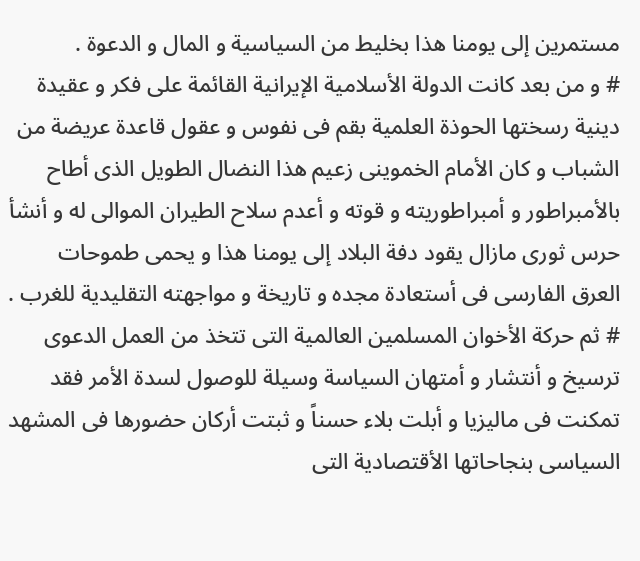مستمرين إلى يومنا هذا بخليط من السياسية و المال و الدعوة .
# و من بعد كانت الدولة الأسلامية الإيرانية القائمة على فكر و عقيدة دينية رسختها الحوذة العلمية بقم فى نفوس و عقول قاعدة عريضة من الشباب و كان الأمام الخموينى زعيم هذا النضال الطويل الذى أطاح بالأمبراطور و أمبراطوريته و قوته و أعدم سلاح الطيران الموالى له و أنشأ حرس ثورى مازال يقود دفة البلاد إلى يومنا هذا و يحمى طموحات العرق الفارسى فى أستعادة مجده و تاريخة و مواجهته التقليدية للغرب .
# ثم حركة الأخوان المسلمين العالمية التى تتخذ من العمل الدعوى ترسيخ و أنتشار و أمتهان السياسة وسيلة للوصول لسدة الأمر فقد تمكنت فى ماليزيا و أبلت بلاء حسناً و ثبتت أركان حضورها فى المشهد السياسى بنجاحاتها الأقتصادية التى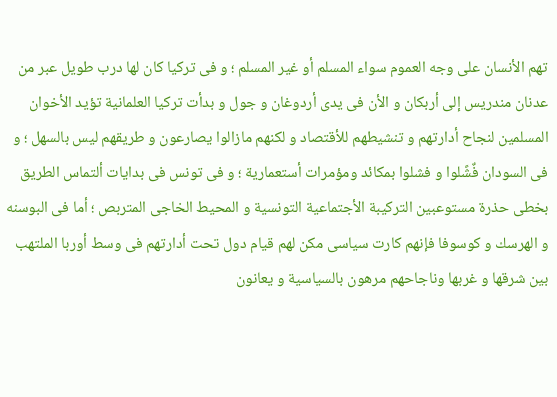تهم الأنسان على وجه العموم سواء المسلم أو غير المسلم ؛ و فى تركيا كان لها درب طويل عبر من عدنان مندريس إلى أربكان و الأن فى يدى أردوغان و جول و بدأت تركيا العلمانية تؤيد الأخوان المسلمين لنجاح أدارتهم و تنشيطهم للأقتصاد و لكنهم مازالوا يصارعون و طريقهم ليس بالسهل ؛ و فى السودان فٌشًلوا و فشلوا بمكائد ومؤمرات أستعمارية ؛ و فى تونس فى بدايات ألتماس الطريق بخطى حذرة مستوعبين التركيبة الأجتماعية التونسية و المحيط الخاجى المتربص ؛ أما فى البوسنه و الهرسك و كوسوفا فإنهم كارت سياسى مكن لهم قيام دول تحت أدارتهم فى وسط أوربا الملتهب بين شرقها و غربها وناجاحهم مرهون بالسياسية و يعانون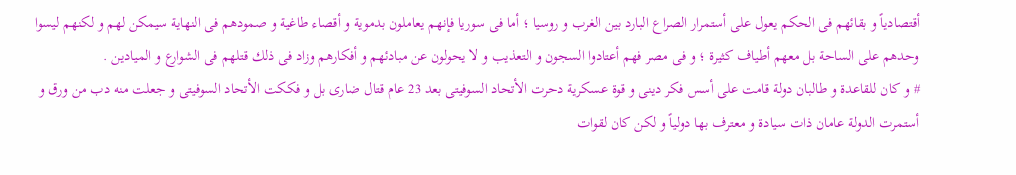أقتصادياً و بقائهم فى الحكم يعول على أستمرار الصراع البارد بين الغرب و روسيا ؛ أما فى سوريا فإنهم يعاملون بدموية و أقصاء طاغية و صمودهم فى النهاية سيمكن لهم و لكنهم ليسوا وحدهم على الساحة بل معهم أطياف كثيرة ؛ و فى مصر فهم أعتادوا السجون و التعذيب و لا يحولون عن مبادئهم و أفكارهم وزاد فى ذلك قتلهم فى الشوارع و الميادين .
# و كان للقاعدة و طالبان دولة قامت على أسس فكر دينى و قوة عسكرية دحرت الأتحاد السوفيتى بعد 23 عام قتال ضارى بل و فككت الأتحاد السوفيتى و جعلت منه دب من ورق و أستمرت الدولة عامان ذات سيادة و معترف بها دولياً و لكن كان لقوات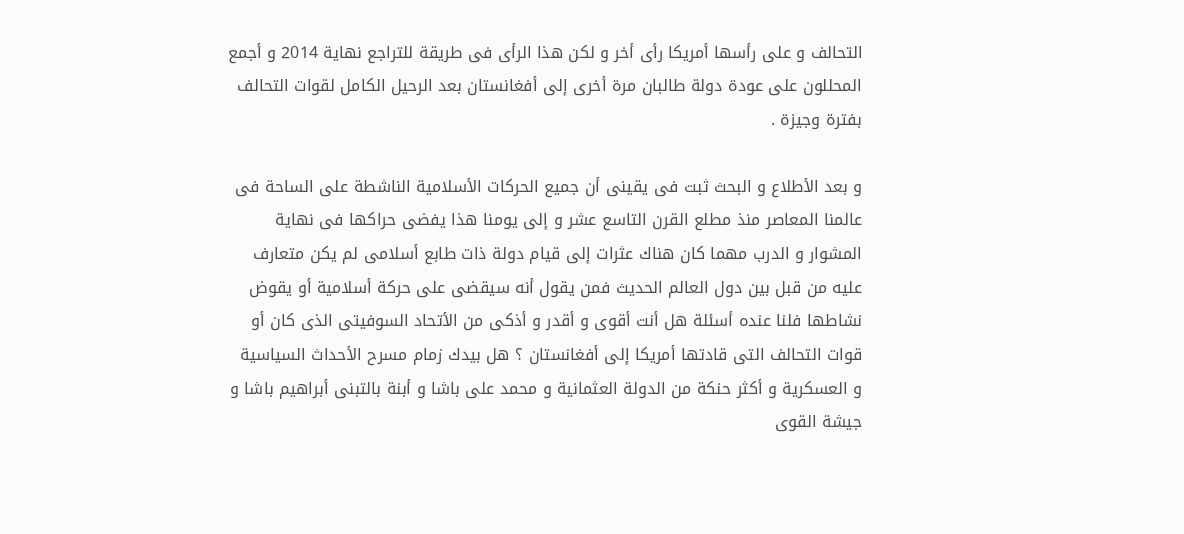التحالف و على رأسها أمريكا رأى أخر و لكن هذا الرأى فى طريقة للتراجع نهاية 2014 و أجمع المحللون على عودة دولة طالبان مرة أخرى إلى أفغانستان بعد الرحيل الكامل لقوات التحالف بفترة وجيزة .

و بعد الأطلاع و البحث ثبت فى يقينى أن جميع الحركات الأسلامية الناشطة على الساحة فى عالمنا المعاصر منذ مطلع القرن التاسع عشر و إلى يومنا هذا يفضى حراكها فى نهاية المشوار و الدرب مهما كان هناك عثرات إلى قيام دولة ذات طابع أسلامى لم يكن متعارف عليه من قبل بين دول العالم الحديث فمن يقول أنه سيقضى على حركة أسلامية أو يقوض نشاطها فلنا عنده أسئلة هل أنت أقوى و أقدر و أذكى من الأتحاد السوفيتى الذى كان أو قوات التحالف التى قادتها أمريكا إلى أفغانستان ؟ هل بيدك زمام مسرح الأحداث السياسية و العسكرية و أكثر حنكة من الدولة العثمانية و محمد على باشا و أبنة بالتبنى أبراهيم باشا و جيشة القوى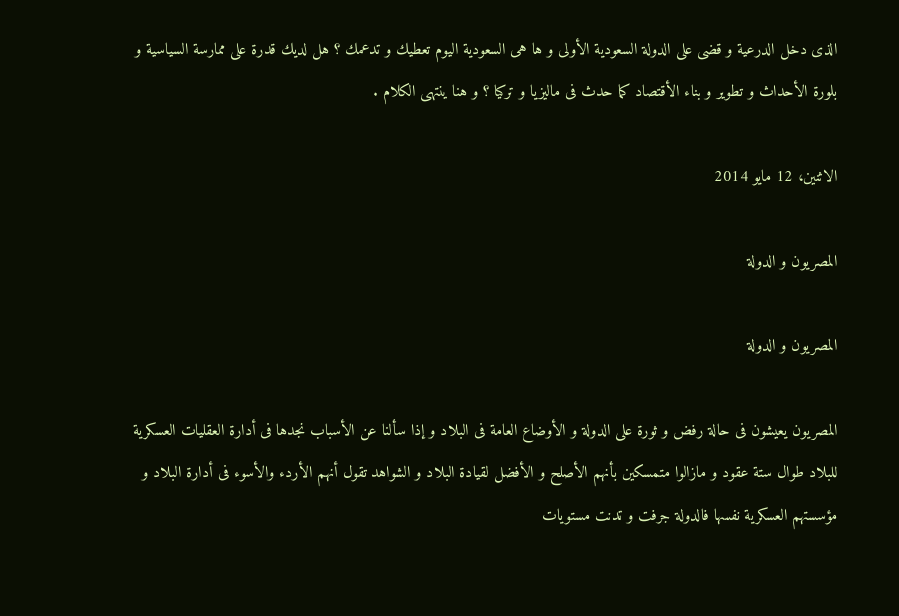الذى دخل الدرعية و قضى على الدولة السعودية الأولى و ها هى السعودية اليوم تعطيك و تدعمك ؟ هل لديك قدرة على ممارسة السياسية و بلورة الأحداث و تطوير و بناء الأقتصاد كما حدث فى ماليزيا و تركيا ؟ و هنا ينتهى الكلام .

الاثنين، 12 مايو 2014

المصريون و الدولة

المصريون و الدولة

المصريون يعيشون فى حالة رفض و ثورة على الدولة و الأوضاع العامة فى البلاد و إذا سألنا عن الأسباب نجدها فى أدارة العقليات العسكرية للبلاد طوال ستة عقود و مازالوا متمسكين بأنهم الأصلح و الأفضل لقيادة البلاد و الشواهد تقول أنهم الأردء والأسوء فى أدارة البلاد و مؤسستهم العسكرية نفسها فالدولة جرفت و تدنت مستويات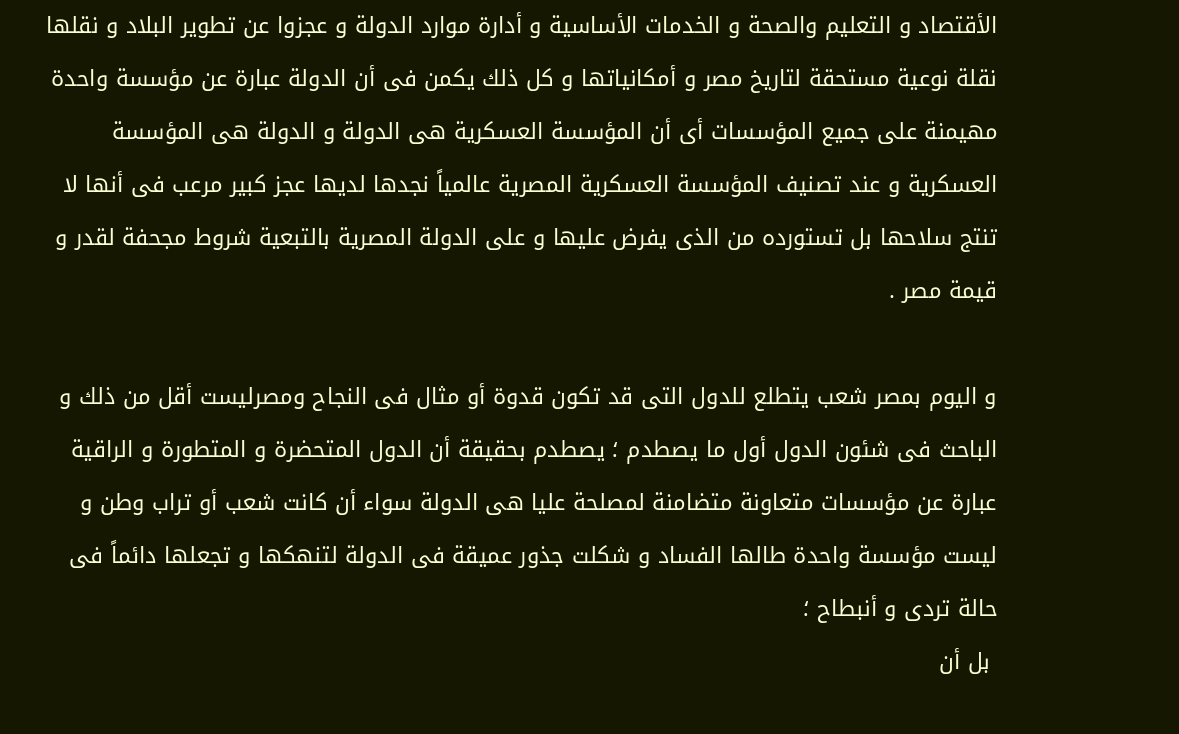الأقتصاد و التعليم والصحة و الخدمات الأساسية و أدارة موارد الدولة و عجزوا عن تطوير البلاد و نقلها نقلة نوعية مستحقة لتاريخ مصر و أمكانياتها و كل ذلك يكمن فى أن الدولة عبارة عن مؤسسة واحدة مهيمنة على جميع المؤسسات أى أن المؤسسة العسكرية هى الدولة و الدولة هى المؤسسة العسكرية و عند تصنيف المؤسسة العسكرية المصرية عالمياً نجدها لديها عجز كبير مرعب فى أنها لا تنتج سلاحها بل تستورده من الذى يفرض عليها و على الدولة المصرية بالتبعية شروط مجحفة لقدر و قيمة مصر .

و اليوم بمصر شعب يتطلع للدول التى قد تكون قدوة أو مثال فى النجاح ومصرليست أقل من ذلك و الباحث فى شئون الدول أول ما يصطدم ؛ يصطدم بحقيقة أن الدول المتحضرة و المتطورة و الراقية عبارة عن مؤسسات متعاونة متضامنة لمصلحة عليا هى الدولة سواء أن كانت شعب أو تراب وطن و ليست مؤسسة واحدة طالها الفساد و شكلت جذور عميقة فى الدولة لتنهكها و تجعلها دائماً فى حالة تردى و أنبطاح ؛
 بل أن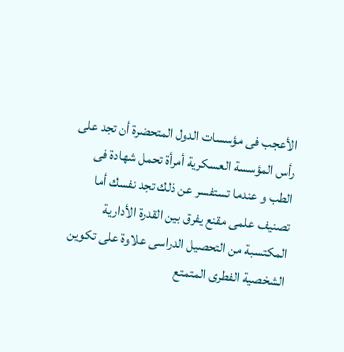الأعجب فى مؤسسات الدول المتحضرة أن تجد على رأس المؤسسة العسكرية أمرأة تحمل شهادة فى الطب و عندما تستفسر عن ذلك تجد نفسك أما تصنيف علمى مقنع يفرق بين القدرة الأدارية المكتسبة من التحصيل الدراسى علاوة على تكوين الشخصية الفطرى المتمتع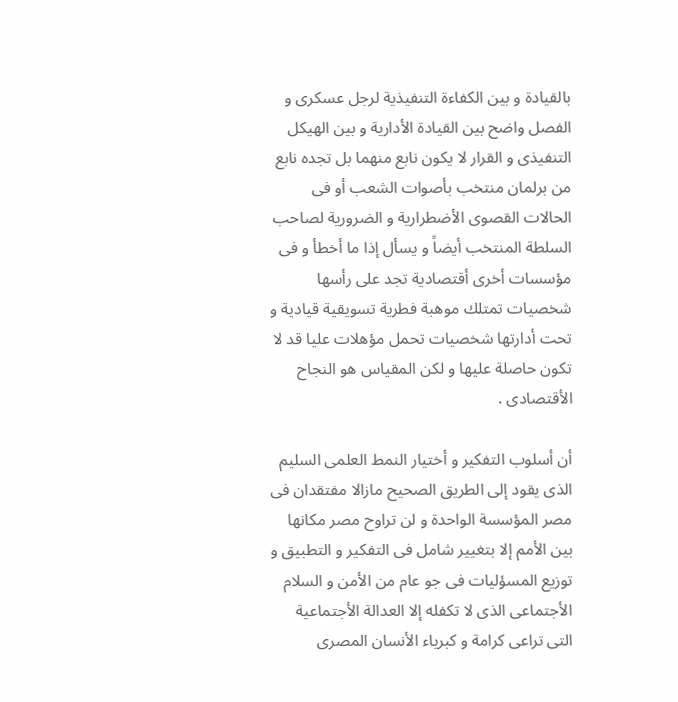بالقيادة و بين الكفاءة التنفيذية لرجل عسكرى و الفصل واضح بين القيادة الأدارية و بين الهيكل التنفيذى و القرار لا يكون نابع منهما بل تجده نابع من برلمان منتخب بأصوات الشعب أو فى الحالات القصوى الأضطرارية و الضرورية لصاحب السلطة المنتخب أيضاً و يسأل إذا ما أخطأ و فى مؤسسات أخرى أقتصادية تجد على رأسها شخصيات تمتلك موهبة فطرية تسويقية قيادية و تحت أدارتها شخصيات تحمل مؤهلات عليا قد لا تكون حاصلة عليها و لكن المقياس هو النجاح الأقتصادى .

أن أسلوب التفكير و أختيار النمط العلمى السليم الذى يقود إلى الطريق الصحيح مازالا مفتقدان فى مصر المؤسسة الواحدة و لن تراوح مصر مكانها بين الأمم إلا بتغيير شامل فى التفكير و التطبيق و توزيع المسؤليات فى جو عام من الأمن و السلام الأجتماعى الذى لا تكفله إلا العدالة الأجتماعية التى تراعى كرامة و كبرياء الأنسان المصرى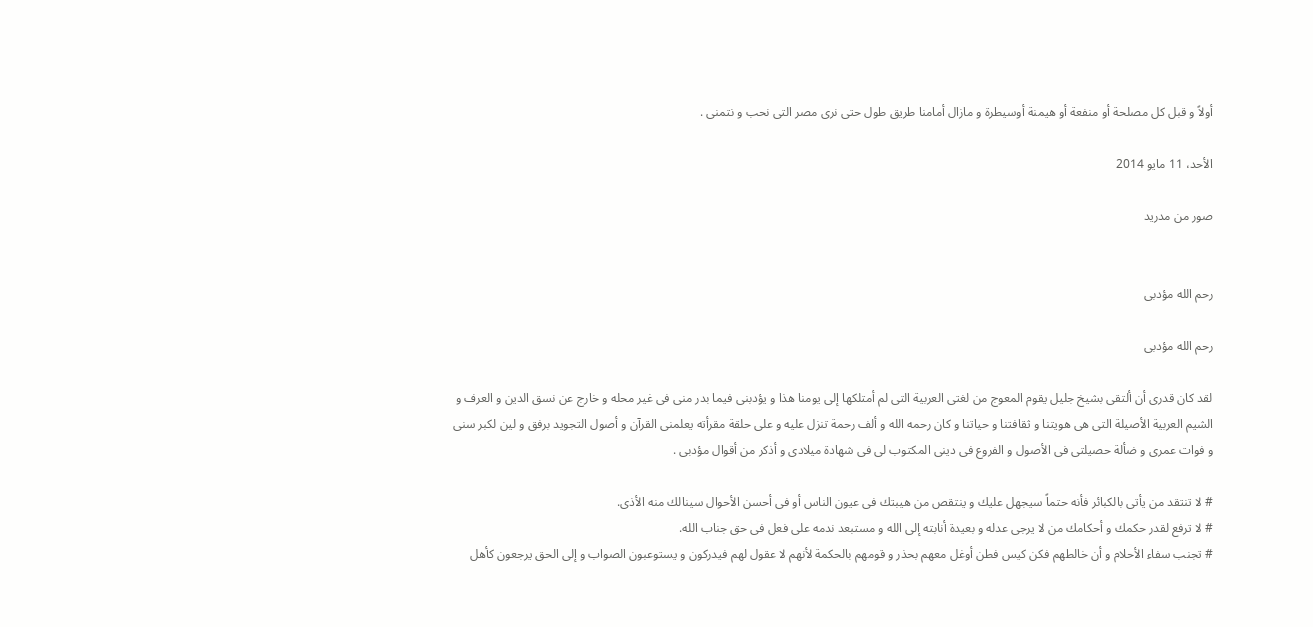أولاً و قبل كل مصلحة أو منفعة أو هيمنة أوسيطرة و مازال أمامنا طريق طول حتى نرى مصر التى نحب و نتمنى .

الأحد، 11 مايو 2014

صور من مدريد


رحم الله مؤدبى

رحم الله مؤدبى

لقد كان قدرى أن ألتقى بشيخ جليل يقوم المعوج من لغتى العربية التى لم أمتلكها إلى يومنا هذا و يؤدبنى فيما بدر منى فى غير محله و خارج عن نسق الدين و العرف و الشيم العربية الأصيلة التى هى هويتنا و ثقافتنا و حياتنا و كان رحمه الله و ألف رحمة تنزل عليه و على حلقة مقرأته يعلمنى القرآن و أصول التجويد برفق و لين لكبر سنى و فوات عمرى و ضألة حصيلتى فى الأصول و الفروع فى دينى المكتوب لى فى شهادة ميلادى و أذكر من أقوال مؤدبى .

# لا تنتقد من يأتى بالكبائر فأنه حتماً سيجهل عليك و ينتقص من هيبتك فى عيون الناس أو فى أحسن الأحوال سينالك منه الأذى.
# لا ترفع لقدر حكمك و أحكامك من لا يرجى عدله و بعيدة أنابته إلى الله و مستبعد ندمه على فعل فى حق جناب الله.
# تجنب سفاء الأحلام و أن خالطهم فكن كيس فطن أوغل معهم بحذر و قومهم بالحكمة لأنهم لا عقول لهم فيدركون و يستوعبون الصواب و إلى الحق يرجعون كأهل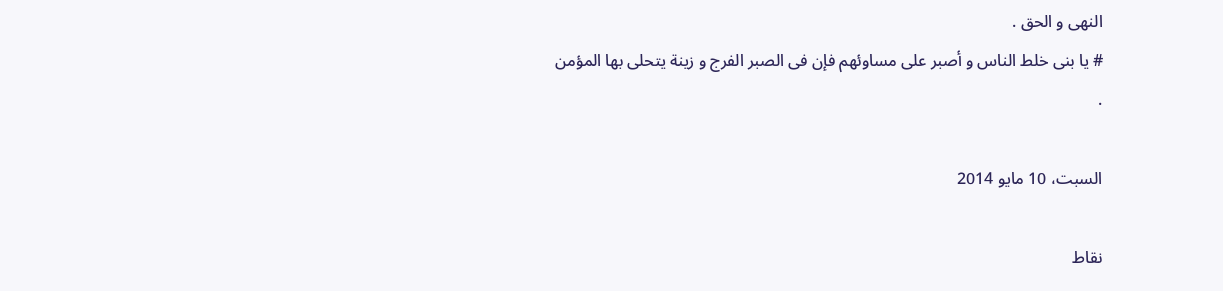النهى و الحق .
# يا بنى خلط الناس و أصبر على مساوئهم فإن فى الصبر الفرج و زينة يتحلى بها المؤمن
.

السبت، 10 مايو 2014

نقاط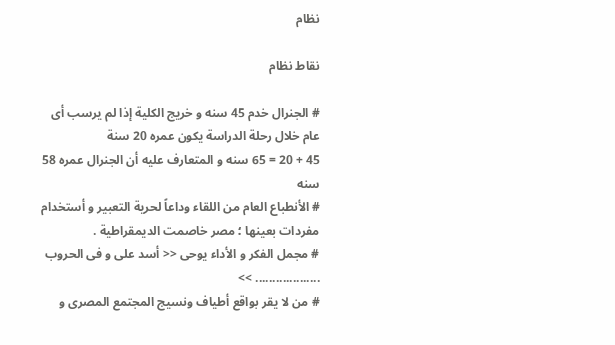نظام

نقاط نظام

# الجنرال خدم 45 سنه و خريج الكلية إذا لم يرسب أى عام خلال رحلة الدراسة يكون عمره 20 سنة
45 + 20 = 65 سنه و المتعارف عليه أن الجنرال عمره 58 سنه
# الأنطباع العام من اللقاء وداعاً لحرية التعبير و أستخدام مفردات بعينها ؛ مصر خاصمت الديمقراطية .
# مجمل الفكر و الأداء يوحى << أسد على و فى الحروب ................... >>
# من لا يقر بواقع أطياف ونسيج المجتمع المصرى و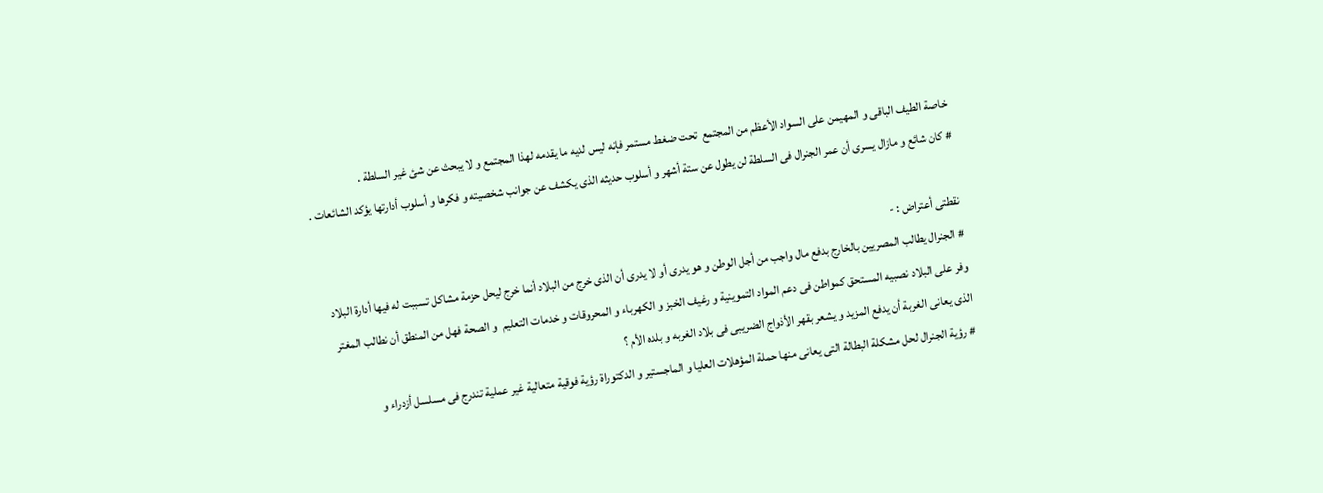خاصة الطيف الباقى و المهيمن على السواد الأعظم من المجتمع  تحت ضغط مستمر فإنه ليس لديه ما يقدمه لهذا المجتمع و لا يبحث عن شئ غير السلطة .
# كان شائع و مازال يسرى أن عمر الجنرال فى السلطة لن يطول عن ستة أشهر و أسلوب حديثه الذى يكشف عن جوانب شخصيته و فكرها و أسلوب أدارتها يؤكد الشائعات .

نقطتى أعتراض : -
# الجنرال يطالب المصريين بالخارج بدفع مال واجب من أجل الوطن و هو يدرى أو لا يدرى أن الذى خرج من البلاد أنما خرج ليحل حزمة مشاكل تسببت له فيها أدارة البلاد وفر على البلاد نصبيه المستحق كمواطن فى دعم المواد التموينية و رغيف الخبز و الكهرباء و المحروقات و خدمات التعليم  و الصحة فهل من المنطق أن نطالب المغتر الذى يعانى الغربة أن يدفع المزيد و يشعر بقهر الأذواج الضريبى فى بلاد الغربه و بلده الأم ؟
# رؤية الجنرال لحل مشكلة البطالة التى يعانى منها حملة المؤهلات العليا و الماجستير و الدكتوراة رؤية فوقية متعالية غير عملية تندرج فى مسلسل أزدراء و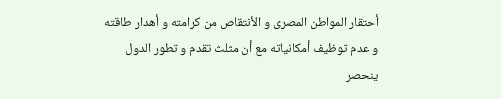أحتقار المواطن المصرى و الأنتقاص من كرامته و أهدار طاقته و عدم توظيف أمكانياته مع أن مثلث تقدم و تطور الدول ينحصر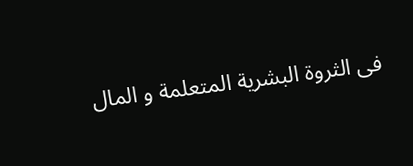فى الثروة البشرية المتعلمة و المال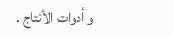و أدوات الأنتاج .